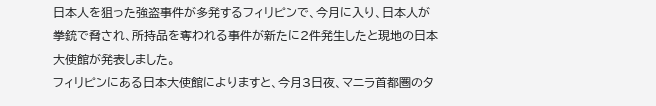日本人を狙った強盗事件が多発するフィリピンで、今月に入り、日本人が拳銃で脅され、所持品を奪われる事件が新たに2件発生したと現地の日本大使館が発表しました。
フィリピンにある日本大使館によりますと、今月3日夜、マニラ首都圏のタ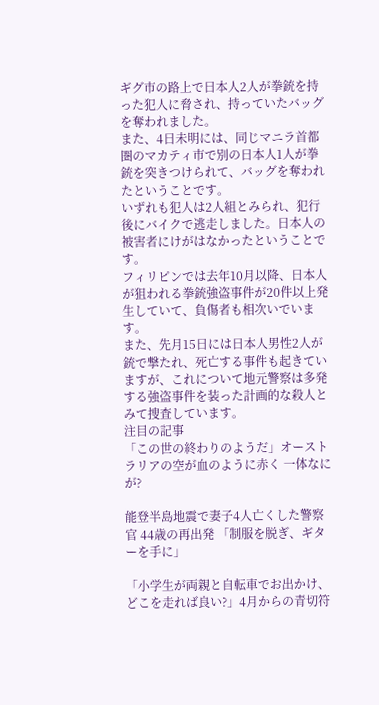ギグ市の路上で日本人2人が拳銃を持った犯人に脅され、持っていたバッグを奪われました。
また、4日未明には、同じマニラ首都圏のマカティ市で別の日本人1人が拳銃を突きつけられて、バッグを奪われたということです。
いずれも犯人は2人組とみられ、犯行後にバイクで逃走しました。日本人の被害者にけがはなかったということです。
フィリピンでは去年10月以降、日本人が狙われる拳銃強盗事件が20件以上発生していて、負傷者も相次いでいます。
また、先月15日には日本人男性2人が銃で撃たれ、死亡する事件も起きていますが、これについて地元警察は多発する強盗事件を装った計画的な殺人とみて捜査しています。
注目の記事
「この世の終わりのようだ」オーストラリアの空が血のように赤く 一体なにが?

能登半島地震で妻子4人亡くした警察官 44歳の再出発 「制服を脱ぎ、ギターを手に」

「小学生が両親と自転車でお出かけ、どこを走れば良い?」4月からの青切符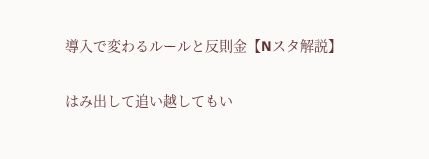導入で変わるルールと反則金【Nスタ解説】

はみ出して追い越してもい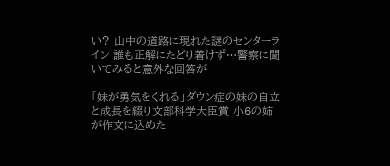い? 山中の道路に現れた謎のセンターライン 誰も正解にたどり着けず…警察に聞いてみると意外な回答が

「妹が勇気をくれる」ダウン症の妹の自立と成長を綴り文部科学大臣賞 小6の姉が作文に込めた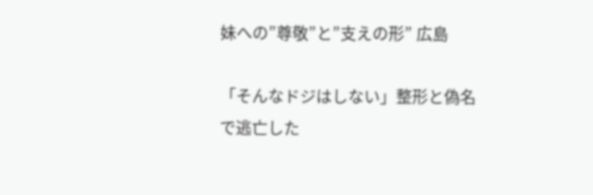妹への”尊敬”と”支えの形” 広島

「そんなドジはしない」整形と偽名で逃亡した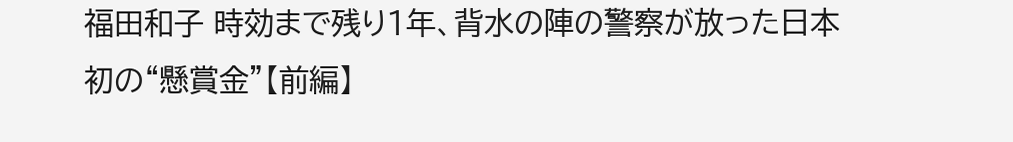福田和子 時効まで残り1年、背水の陣の警察が放った日本初の“懸賞金”【前編】